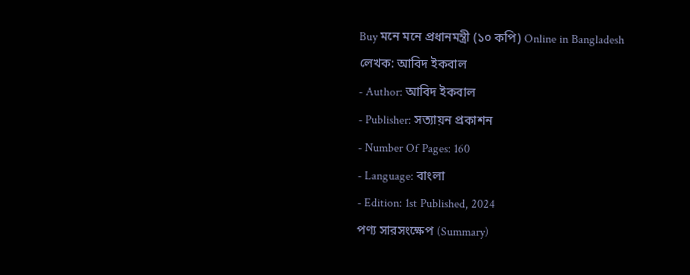Buy মনে মনে প্রধানমন্ত্রী (১০ কপি) Online in Bangladesh
লেখক: আবিদ ইকবাল
- Author: আবিদ ইকবাল
- Publisher: সত্যায়ন প্রকাশন
- Number Of Pages: 160
- Language: বাংলা
- Edition: 1st Published, 2024
পণ্য সারসংক্ষেপ (Summary)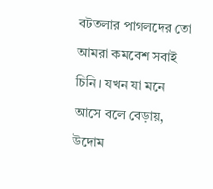বটতলার পাগলদের তো আমরা কমবেশ সবাই চিনি। যখন যা মনে আসে বলে বেড়ায়, উদোম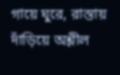গায়ে ঘুরে, রাস্তায় দাঁড়িয়ে অশ্লীল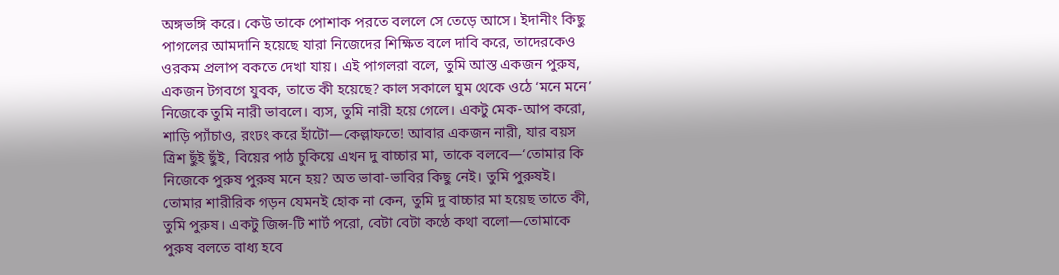অঙ্গভঙ্গি করে। কেউ তাকে পোশাক পরতে বললে সে তেড়ে আসে। ইদানীং কিছু পাগলের আমদানি হয়েছে যারা নিজেদের শিক্ষিত বলে দাবি করে, তাদেরকেও ওরকম প্রলাপ বকতে দেখা যায়। এই পাগলরা বলে, তুমি আস্ত একজন পুরুষ, একজন টগবগে যুবক, তাতে কী হয়েছে? কাল সকালে ঘুম থেকে ওঠে ‘মনে মনে’ নিজেকে তুমি নারী ভাবলে। ব্যস, তুমি নারী হয়ে গেলে। একটু মেক-আপ করো, শাড়ি প্যাঁচাও, রংঢং করে হাঁটো—কেল্লাফতে! আবার একজন নারী, যার বয়স ত্রিশ ছুঁই ছুঁই, বিয়ের পাঠ চুকিয়ে এখন দু বাচ্চার মা, তাকে বলবে—‘তোমার কি নিজেকে পুরুষ পুরুষ মনে হয়? অত ভাবা-ভাবির কিছু নেই। তুমি পুরুষই। তোমার শারীরিক গড়ন যেমনই হোক না কেন, তুমি দু বাচ্চার মা হয়েছ তাতে কী, তুমি পুরুষ। একটু জিন্স-টি শার্ট পরো, বেটা বেটা কণ্ঠে কথা বলো—তোমাকে পুরুষ বলতে বাধ্য হবে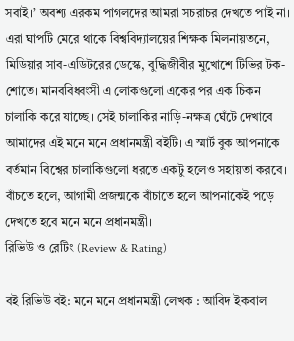সবাই।’ অবশ্য এরকম পাগলদের আমরা সচরাচর দেখতে পাই না। এরা ঘাপটি মেরে থাকে বিশ্ববিদ্যালয়ের শিক্ষক মিলনায়তনে, মিডিয়ার সাব-এডিটরের ডেস্কে, বুদ্ধিজীবীর মুখোশে টিভির টক-শোতে। মানববিধ্বংসী এ লোকগুলো একের পর এক চিকন চালাকি করে যাচ্ছে। সেই চালাকির নাড়ি-নক্ষত্র ঘেঁটে দেখাবে আমাদের এই মনে মনে প্রধানমন্ত্রী বইটি। এ স্মার্ট বুক আপনাকে বর্তমান বিশ্বের চালাকিগুলো ধরতে একটু হলেও সহায়তা করবে। বাঁচতে হলে, আগামী প্রজন্মকে বাঁচাতে হলে আপনাকেই পড়ে দেখতে হবে মনে মনে প্রধানমন্ত্রী।
রিভিউ ও রেটিং (Review & Rating)

বই রিভিউ বই: মনে মনে প্রধানমন্ত্রী লেখক : আবিদ ইকবাল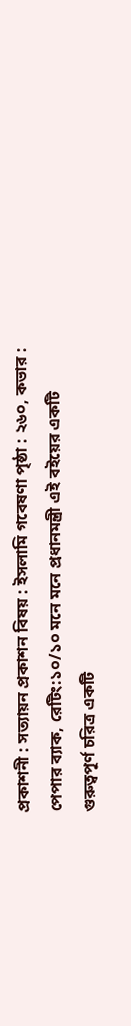প্রকাশনী : সত্যায়ন প্রকাশন বিষয় : ইসলামি গবেষণা পৃষ্ঠা : ২৬০, কভার : পেপার ব্যাক, রেটিং:১০/১০ মনে মনে প্রধানমন্ত্রী এই বইয়ের একটি গুরুত্বপূর্ণ চরিত্র একটি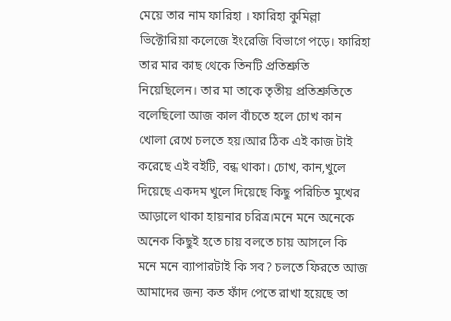মেয়ে তার নাম ফারিহা । ফারিহা কুমিল্লা ভিক্টোরিয়া কলেজে ইংরেজি বিভাগে পড়ে। ফারিহা তার মার কাছ থেকে তিনটি প্রতিশ্রুতি নিয়েছিলেন। তার মা তাকে তৃতীয় প্রতিশ্রুতিতে বলেছিলো আজ কাল বাঁচতে হলে চোখ কান খোলা রেখে চলতে হয়।আর ঠিক এই কাজ টাই করেছে এই বইটি, বন্ধ থাকা। চোখ, কান,খুলে দিয়েছে একদম খুলে দিয়েছে কিছু পরিচিত মুখের আড়ালে থাকা হায়নার চরিত্র।মনে মনে অনেকে অনেক কিছুই হতে চায় বলতে চায় আসলে কি মনে মনে ব্যাপারটাই কি সব? চলতে ফিরতে আজ আমাদের জন্য কত ফাঁদ পেতে রাখা হয়েছে তা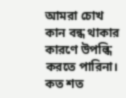আমরা চোখ কান বন্ধ থাকার কারণে উপল্ধি করতে পারিনা। কত শত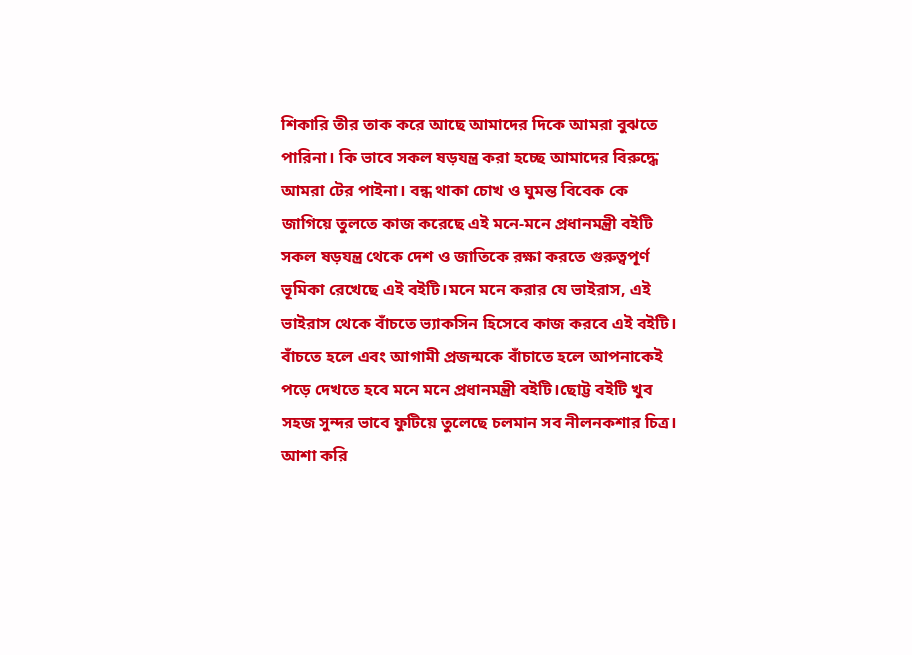শিকারি তীর তাক করে আছে আমাদের দিকে আমরা বুঝতে পারিনা। কি ভাবে সকল ষড়যন্ত্র করা হচ্ছে আমাদের বিরুদ্ধে আমরা টের পাইনা। বন্ধ থাকা চোখ ও ঘুমন্ত বিবেক কে জাগিয়ে তুলতে কাজ করেছে এই মনে-মনে প্রধানমন্ত্রী বইটি সকল ষড়যন্ত্র থেকে দেশ ও জাতিকে রক্ষা করতে গুরুত্বপূর্ণ ভূমিকা রেখেছে এই বইটি।মনে মনে করার যে ভাইরাস, এই ভাইরাস থেকে বাঁচতে ভ্যাকসিন হিসেবে কাজ করবে এই বইটি। বাঁচতে হলে এবং আগামী প্রজন্মকে বাঁচাতে হলে আপনাকেই পড়ে দেখতে হবে মনে মনে প্রধানমন্ত্রী বইটি।ছোট্ট বইটি খুব সহজ সুন্দর ভাবে ফুটিয়ে তুলেছে চলমান সব নীলনকশার চিত্র। আশা করি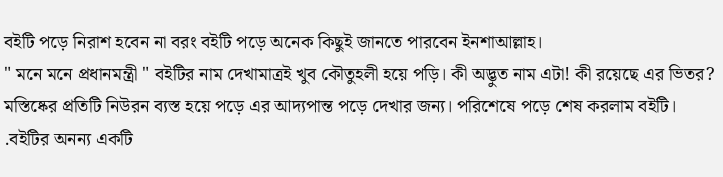বইটি পড়ে নিরাশ হবেন না বরং বইটি পড়ে অনেক কিছুই জানতে পারবেন ইনশাআল্লাহ।
" মনে মনে প্রধানমন্ত্রী " বইটির নাম দেখামাত্রই খুব কৌতুহলী হয়ে পড়ি। কী অদ্ভুত নাম এটা! কী রয়েছে এর ভিতর? মস্তিষ্কের প্রতিটি নিউরন ব্যস্ত হয়ে পড়ে এর আদ্যপান্ত পড়ে দেখার জন্য। পরিশেষে পড়ে শেষ করলাম বইটি। .বইটির অনন্য একটি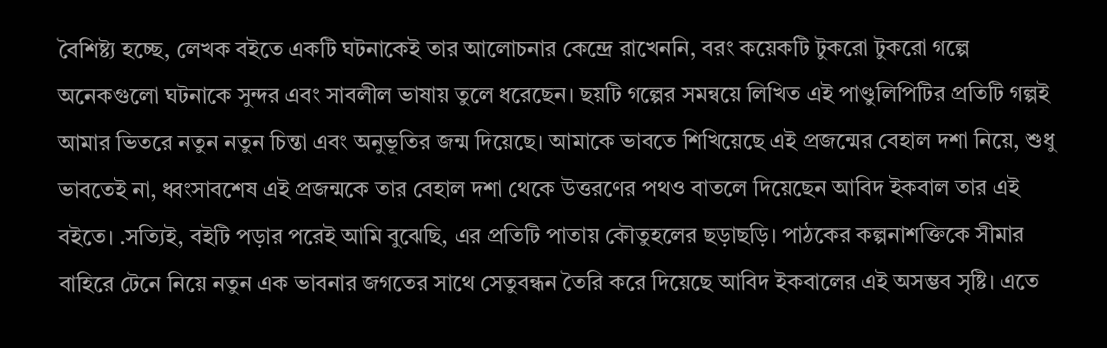বৈশিষ্ট্য হচ্ছে, লেখক বইতে একটি ঘটনাকেই তার আলোচনার কেন্দ্রে রাখেননি, বরং কয়েকটি টুকরো টুকরো গল্পে অনেকগুলো ঘটনাকে সুন্দর এবং সাবলীল ভাষায় তুলে ধরেছেন। ছয়টি গল্পের সমন্বয়ে লিখিত এই পাণ্ডুলিপিটির প্রতিটি গল্পই আমার ভিতরে নতুন নতুন চিন্তা এবং অনুভূতির জন্ম দিয়েছে। আমাকে ভাবতে শিখিয়েছে এই প্রজন্মের বেহাল দশা নিয়ে, শুধু ভাবতেই না, ধ্বংসাবশেষ এই প্রজন্মকে তার বেহাল দশা থেকে উত্তরণের পথও বাতলে দিয়েছেন আবিদ ইকবাল তার এই বইতে। .সত্যিই, বইটি পড়ার পরেই আমি বুঝেছি, এর প্রতিটি পাতায় কৌতুহলের ছড়াছড়ি। পাঠকের কল্পনাশক্তিকে সীমার বাহিরে টেনে নিয়ে নতুন এক ভাবনার জগতের সাথে সেতুবন্ধন তৈরি করে দিয়েছে আবিদ ইকবালের এই অসম্ভব সৃষ্টি। এতে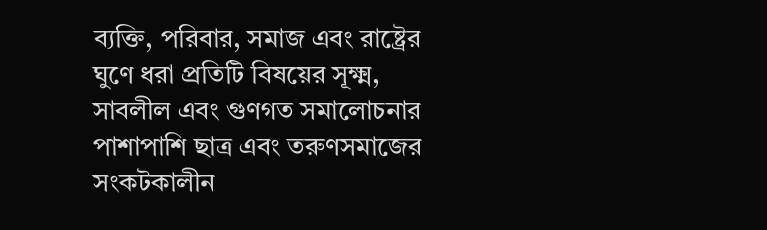ব্যক্তি, পরিবার, সমাজ এবং রাষ্ট্রের ঘুণে ধরা প্রতিটি বিষয়ের সূক্ষ্ম, সাবলীল এবং গুণগত সমালোচনার পাশাপাশি ছাত্র এবং তরুণসমাজের সংকটকালীন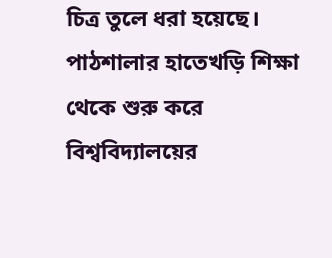চিত্র তুলে ধরা হয়েছে। পাঠশালার হাতেখড়ি শিক্ষা থেকে শুরু করে বিশ্ববিদ্যালয়ের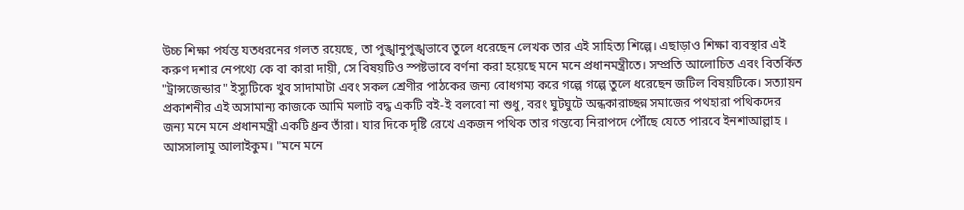উচ্চ শিক্ষা পর্যন্ত যতধরনের গলত রয়েছে, তা পুঙ্খানুপুঙ্খভাবে তুলে ধরেছেন লেখক তার এই সাহিত্য শিল্পে। এছাড়াও শিক্ষা ব্যবস্থার এই করুণ দশার নেপথ্যে কে বা কারা দায়ী, সে বিষয়টিও স্পষ্টভাবে বর্ণনা করা হয়েছে মনে মনে প্রধানমন্ত্রীতে। সম্প্রতি আলোচিত এবং বিতর্কিত "ট্রান্সজেন্ডার" ইস্যুটিকে খুব সাদামাটা এবং সকল শ্রেণীর পাঠকের জন্য বোধগম্য করে গল্পে গল্পে তুলে ধরেছেন জটিল বিষয়টিকে। সত্যায়ন প্রকাশনীর এই অসামান্য কাজকে আমি মলাট বদ্ধ একটি বই-ই বলবো না শুধু, বরং ঘুটঘুটে অন্ধকারাচ্ছন্ন সমাজের পথহারা পথিকদের জন্য মনে মনে প্রধানমন্ত্রী একটি ধ্রুব তাঁরা। যার দিকে দৃষ্টি রেখে একজন পথিক তার গন্তব্যে নিরাপদে পৌঁছে যেতে পারবে ইনশাআল্লাহ ।
আসসালামু আলাইকুম। "মনে মনে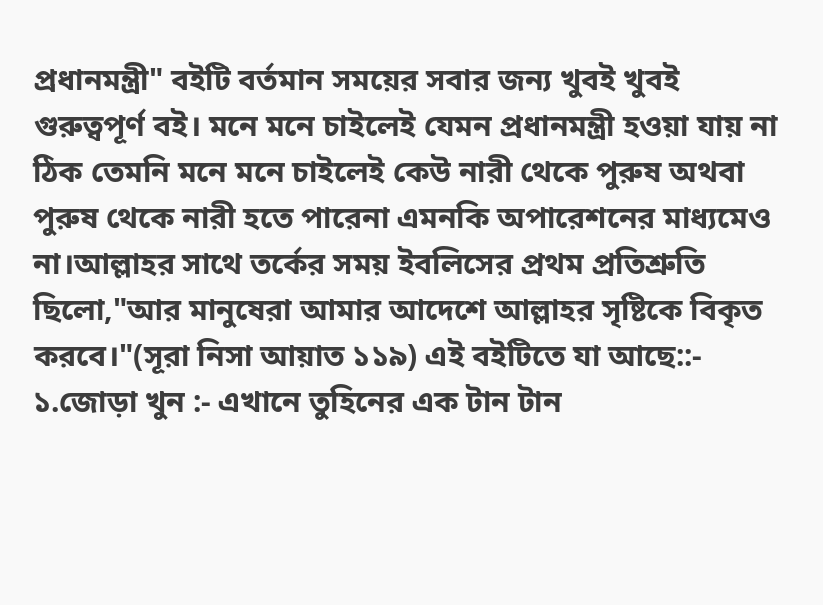প্রধানমন্ত্রী" বইটি বর্তমান সময়ের সবার জন্য খুবই খুবই গুরুত্বপূর্ণ বই। মনে মনে চাইলেই যেমন প্রধানমন্ত্রী হওয়া যায় না ঠিক তেমনি মনে মনে চাইলেই কেউ নারী থেকে পুরুষ অথবা পুরুষ থেকে নারী হতে পারেনা এমনকি অপারেশনের মাধ্যমেও না।আল্লাহর সাথে তর্কের সময় ইবলিসের প্রথম প্রতিশ্রুতি ছিলো,"আর মানুষেরা আমার আদেশে আল্লাহর সৃষ্টিকে বিকৃত করবে।"(সূরা নিসা আয়াত ১১৯) এই বইটিতে যা আছে::- ১.জোড়া খুন :- এখানে তুহিনের এক টান টান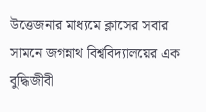উত্তেজনার মাধ্যমে ক্লাসের সবার সামনে জগন্নাথ বিশ্ববিদ্যালয়ের এক বুদ্ধিজীবী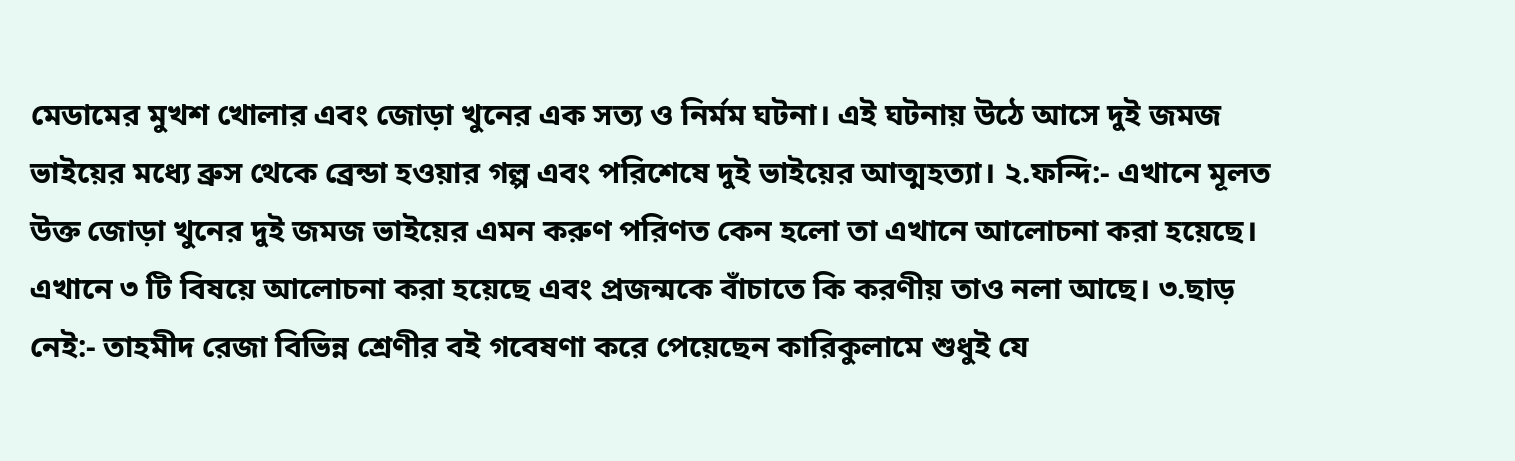মেডামের মুখশ খোলার এবং জোড়া খুনের এক সত্য ও নির্মম ঘটনা। এই ঘটনায় উঠে আসে দুই জমজ ভাইয়ের মধ্যে ব্রুস থেকে ব্রেন্ডা হওয়ার গল্প এবং পরিশেষে দুই ভাইয়ের আত্মহত্যা। ২.ফন্দি:- এখানে মূলত উক্ত জোড়া খুনের দুই জমজ ভাইয়ের এমন করুণ পরিণত কেন হলো তা এখানে আলোচনা করা হয়েছে। এখানে ৩ টি বিষয়ে আলোচনা করা হয়েছে এবং প্রজন্মকে বাঁচাতে কি করণীয় তাও নলা আছে। ৩.ছাড় নেই:- তাহমীদ রেজা বিভিন্ন শ্রেণীর বই গবেষণা করে পেয়েছেন কারিকুলামে শুধুই যে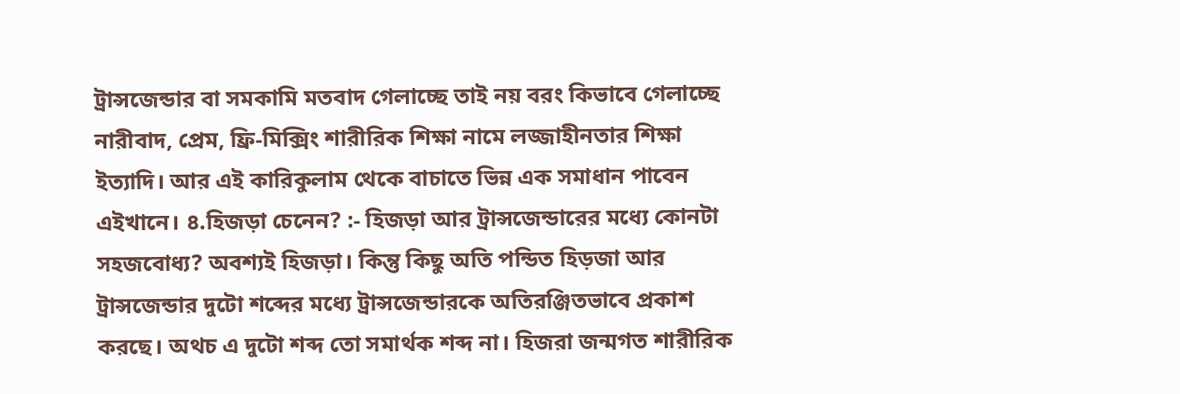ট্রান্সজেন্ডার বা সমকামি মতবাদ গেলাচ্ছে তাই নয় বরং কিভাবে গেলাচ্ছে নারীবাদ, প্রেম, ফ্রি-মিক্সিং শারীরিক শিক্ষা নামে লজ্জাহীনতার শিক্ষা ইত্যাদি। আর এই কারিকুলাম থেকে বাচাতে ভিন্ন এক সমাধান পাবেন এইখানে। ৪.হিজড়া চেনেন? :- হিজড়া আর ট্রান্সজেন্ডারের মধ্যে কোনটা সহজবোধ্য? অবশ্যই হিজড়া। কিন্তু কিছু অতি পন্ডিত হিড়জা আর ট্রান্সজেন্ডার দুটো শব্দের মধ্যে ট্রান্সজেন্ডারকে অতিরঞ্জিতভাবে প্রকাশ করছে। অথচ এ দুটো শব্দ তো সমার্থক শব্দ না। হিজরা জন্মগত শারীরিক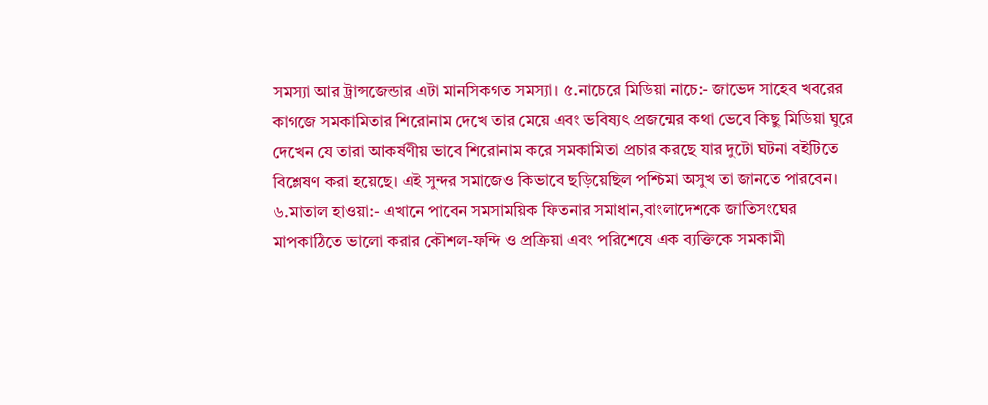সমস্যা আর ট্রান্সজেন্ডার এটা মানসিকগত সমস্যা। ৫.নাচেরে মিডিয়া নাচে:- জাভেদ সাহেব খবরের কাগজে সমকামিতার শিরোনাম দেখে তার মেয়ে এবং ভবিষ্যৎ প্রজন্মের কথা ভেবে কিছু মিডিয়া ঘুরে দেখেন যে তারা আকর্ষণীয় ভাবে শিরোনাম করে সমকামিতা প্রচার করছে যার দুটো ঘটনা বইটিতে বিশ্লেষণ করা হয়েছে। এই সুন্দর সমাজেও কিভাবে ছড়িয়েছিল পশ্চিমা অসুখ তা জানতে পারবেন। ৬.মাতাল হাওয়া:- এখানে পাবেন সমসাময়িক ফিতনার সমাধান,বাংলাদেশকে জাতিসংঘের মাপকাঠিতে ভালো করার কৌশল-ফন্দি ও প্রক্রিয়া এবং পরিশেষে এক ব্যক্তিকে সমকামী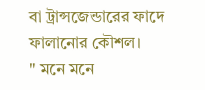বা ট্রান্সজেন্ডারের ফাদে ফালানোর কৌশল।
" মনে মনে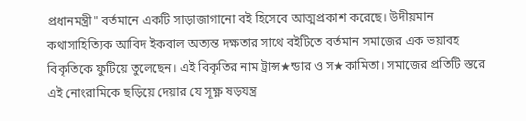প্রধানমন্ত্রী" বর্তমানে একটি সাড়াজাগানো বই হিসেবে আত্মপ্রকাশ করেছে। উদীয়মান কথাসাহিত্যিক আবিদ ইকবাল অত্যন্ত দক্ষতার সাথে বইটিতে বর্তমান সমাজের এক ভয়াবহ বিকৃতিকে ফুটিয়ে তুলেছেন। এই বিকৃতির নাম ট্রান্স★ন্ডার ও স★কামিতা। সমাজের প্রতিটি স্তরে এই নোংরামিকে ছড়িয়ে দেয়ার যে সূক্ষ্ণ ষড়যন্ত্র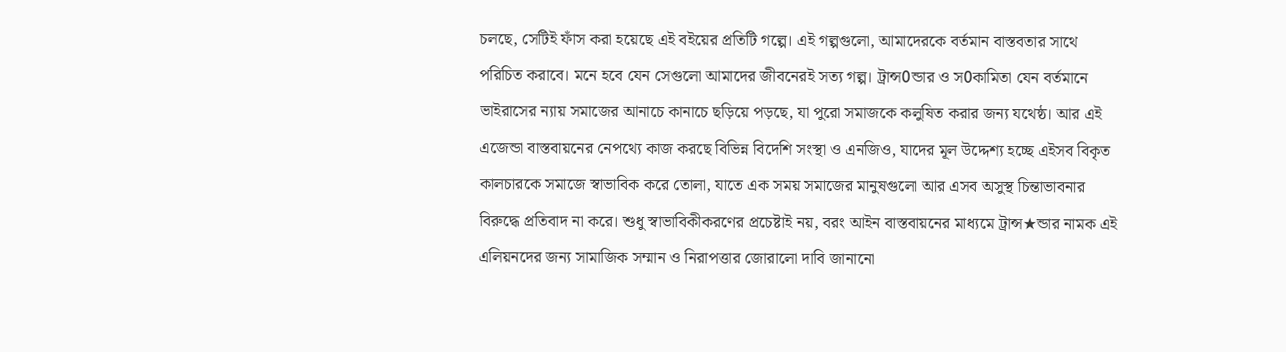চলছে, সেটিই ফাঁস করা হয়েছে এই বইয়ের প্রতিটি গল্পে। এই গল্পগুলো, আমাদেরকে বর্তমান বাস্তবতার সাথে পরিচিত করাবে। মনে হবে যেন সেগুলো আমাদের জীবনেরই সত্য গল্প। ট্রান্স0ন্ডার ও স0কামিতা যেন বর্তমানে ভাইরাসের ন্যায় সমাজের আনাচে কানাচে ছড়িয়ে পড়ছে, যা পুরো সমাজকে কলুষিত করার জন্য যথেষ্ঠ। আর এই এজেন্ডা বাস্তবায়নের নেপথ্যে কাজ করছে বিভিন্ন বিদেশি সংস্থা ও এনজিও, যাদের মূল উদ্দেশ্য হচ্ছে এইসব বিকৃত কালচারকে সমাজে স্বাভাবিক করে তোলা, যাতে এক সময় সমাজের মানুষগুলো আর এসব অসুস্থ চিন্তাভাবনার বিরুদ্ধে প্রতিবাদ না করে। শুধু স্বাভাবিকীকরণের প্রচেষ্টাই নয়, বরং আইন বাস্তবায়নের মাধ্যমে ট্রান্স★ন্ডার নামক এই এলিয়নদের জন্য সামাজিক সম্মান ও নিরাপত্তার জোরালো দাবি জানানো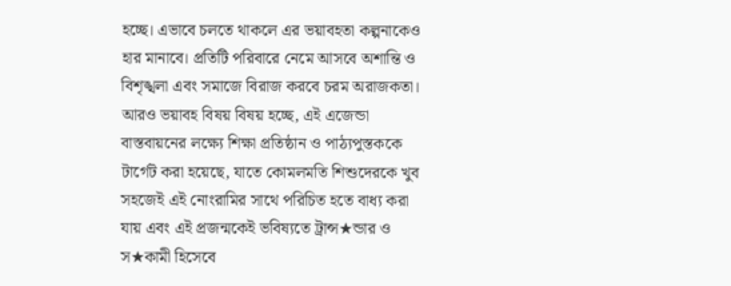হচ্ছে। এভাবে চলতে থাকলে এর ভয়াবহতা কল্পনাকেও হার মানাবে। প্রতিটি পরিবারে নেমে আসবে অশান্তি ও বিশৃঙ্খলা এবং সমাজে বিরাজ করবে চরম অরাজকতা। আরও ভয়াবহ বিষয় বিষয় হচ্ছে, এই এজেন্ডা বাস্তবায়নের লক্ষ্যে শিক্ষা প্রতিষ্ঠান ও পাঠ্যপুস্তককে টার্গেট করা হয়েছে, যাতে কোমলমতি শিশুদেরকে খুব সহজেই এই নোংরামির সাথে পরিচিত হতে বাধ্য করা যায় এবং এই প্রজন্মকেই ভবিষ্যতে ট্রান্স★ন্ডার ও স★কামী হিসেবে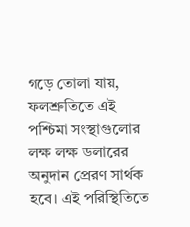গড়ে তোলা যায়, ফলশ্রুতিতে এই পশ্চিমা সংস্থাগুলোর লক্ষ লক্ষ ডলারের অনুদান প্রেরণ সার্থক হবে। এই পরিস্থিতিতে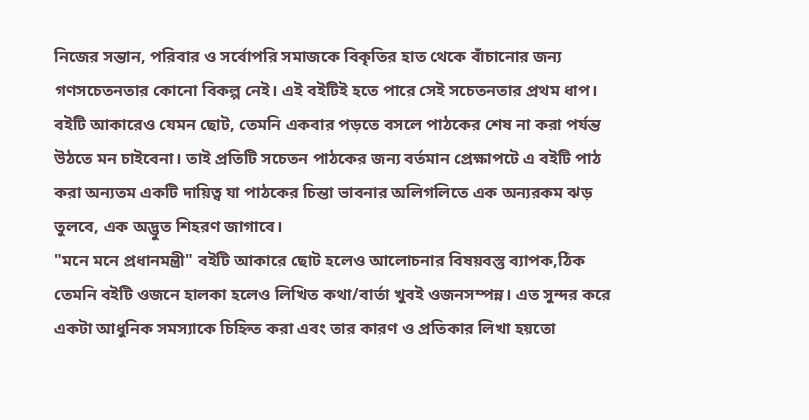নিজের সন্তান, পরিবার ও সর্বোপরি সমাজকে বিকৃতির হাত থেকে বাঁচানোর জন্য গণসচেতনতার কোনো বিকল্প নেই। এই বইটিই হতে পারে সেই সচেতনতার প্রথম ধাপ। বইটি আকারেও যেমন ছোট, তেমনি একবার পড়তে বসলে পাঠকের শেষ না করা পর্যন্ত উঠতে মন চাইবেনা। তাই প্রতিটি সচেতন পাঠকের জন্য বর্তমান প্রেক্ষাপটে এ বইটি পাঠ করা অন্যতম একটি দায়িত্ব যা পাঠকের চিন্তা ভাবনার অলিগলিতে এক অন্যরকম ঝড় তুলবে, এক অদ্ভুত শিহরণ জাগাবে।
"মনে মনে প্রধানমন্ত্রী" বইটি আকারে ছোট হলেও আলোচনার বিষয়বস্তু ব্যাপক,ঠিক তেমনি বইটি ওজনে হালকা হলেও লিখিত কথা/বার্তা খুবই ওজনসম্পন্ন। এত সুন্দর করে একটা আধুনিক সমস্যাকে চিহ্নিত করা এবং তার কারণ ও প্রতিকার লিখা হয়তো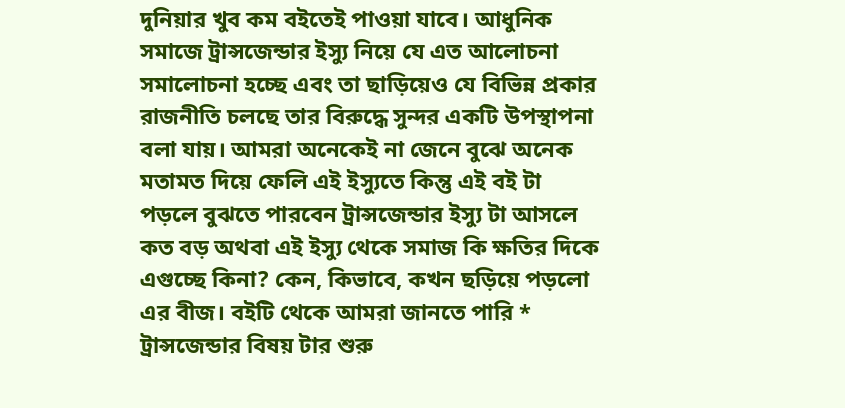দুনিয়ার খুব কম বইতেই পাওয়া যাবে। আধুনিক সমাজে ট্রান্সজেন্ডার ইস্যু নিয়ে যে এত আলোচনা সমালোচনা হচ্ছে এবং তা ছাড়িয়েও যে বিভিন্ন প্রকার রাজনীতি চলছে তার বিরুদ্ধে সুন্দর একটি উপস্থাপনা বলা যায়। আমরা অনেকেই না জেনে বুঝে অনেক মতামত দিয়ে ফেলি এই ইস্যুতে কিন্তু এই বই টা পড়লে বুঝতে পারবেন ট্রান্সজেন্ডার ইস্যু টা আসলে কত বড় অথবা এই ইস্যু থেকে সমাজ কি ক্ষতির দিকে এগুচ্ছে কিনা? কেন, কিভাবে, কখন ছড়িয়ে পড়লো এর বীজ। বইটি থেকে আমরা জানতে পারি * ট্রান্সজেন্ডার বিষয় টার শুরু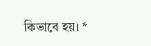কিভাবে হয়। *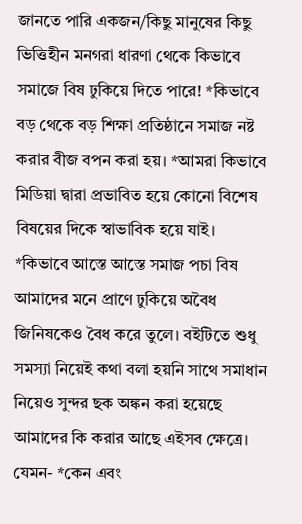জানতে পারি একজন/কিছু মানুষের কিছু ভিত্তিহীন মনগরা ধারণা থেকে কিভাবে সমাজে বিষ ঢুকিয়ে দিতে পারে! *কিভাবে বড় থেকে বড় শিক্ষা প্রতিষ্ঠানে সমাজ নষ্ট করার বীজ বপন করা হয়। *আমরা কিভাবে মিডিয়া দ্বারা প্রভাবিত হয়ে কোনো বিশেষ বিষয়ের দিকে স্বাভাবিক হয়ে যাই। *কিভাবে আস্তে আস্তে সমাজ পচা বিষ আমাদের মনে প্রাণে ঢুকিয়ে অবৈধ জিনিষকেও বৈধ করে তুলে। বইটিতে শুধু সমস্যা নিয়েই কথা বলা হয়নি সাথে সমাধান নিয়েও সুন্দর ছক অঙ্কন করা হয়েছে আমাদের কি করার আছে এইসব ক্ষেত্রে। যেমন- *কেন এবং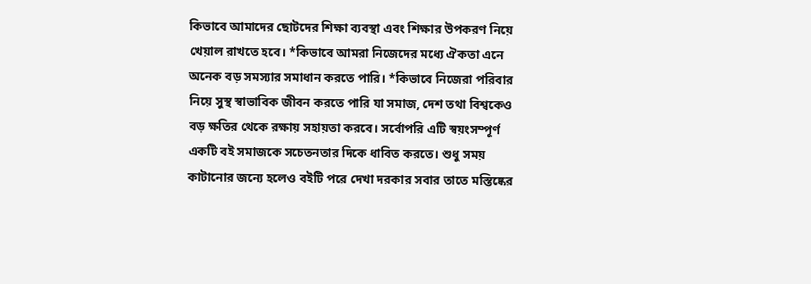কিভাবে আমাদের ছোটদের শিক্ষা ব্যবস্থা এবং শিক্ষার উপকরণ নিয়ে খেয়াল রাখতে হবে। *কিভাবে আমরা নিজেদের মধ্যে ঐকতা এনে অনেক বড় সমস্যার সমাধান করতে পারি। *কিভাবে নিজেরা পরিবার নিয়ে সুস্থ স্বাভাবিক জীবন করতে পারি যা সমাজ, দেশ তথা বিশ্বকেও বড় ক্ষতির থেকে রক্ষায় সহায়তা করবে। সর্বোপরি এটি স্বয়ংসম্পূর্ণ একটি বই সমাজকে সচেতনতার দিকে ধাবিত করতে। শুধু সময় কাটানোর জন্যে হলেও বইটি পরে দেখা দরকার সবার তাতে মস্তিষ্কের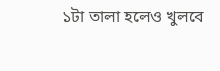১টা তালা হলেও খুলবে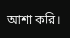আশা করি।